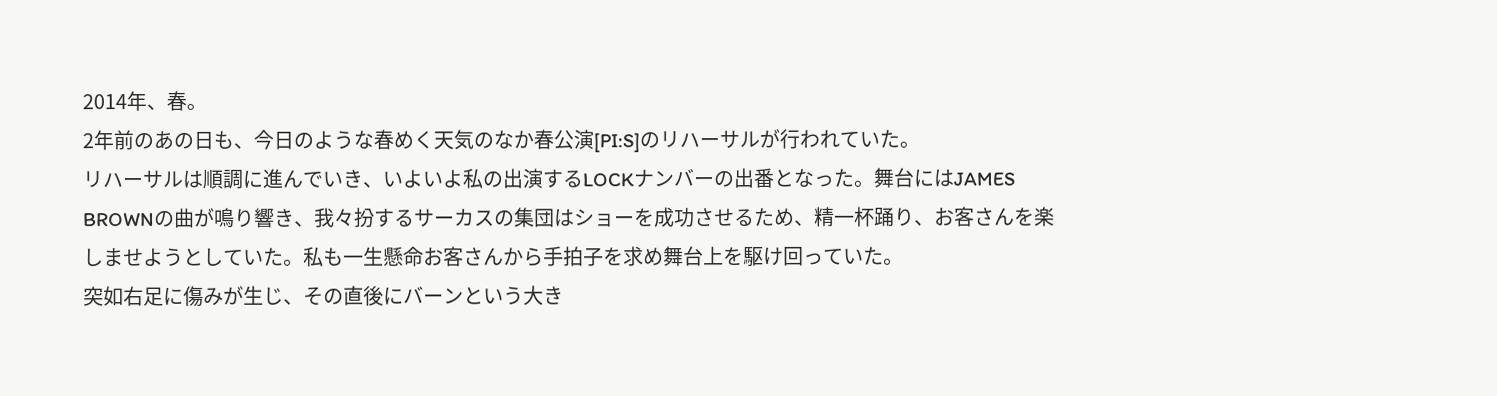2014年、春。
2年前のあの日も、今日のような春めく天気のなか春公演[PI:S]のリハーサルが行われていた。
リハーサルは順調に進んでいき、いよいよ私の出演するLOCKナンバーの出番となった。舞台にはJAMES BROWNの曲が鳴り響き、我々扮するサーカスの集団はショーを成功させるため、精一杯踊り、お客さんを楽しませようとしていた。私も一生懸命お客さんから手拍子を求め舞台上を駆け回っていた。
突如右足に傷みが生じ、その直後にバーンという大き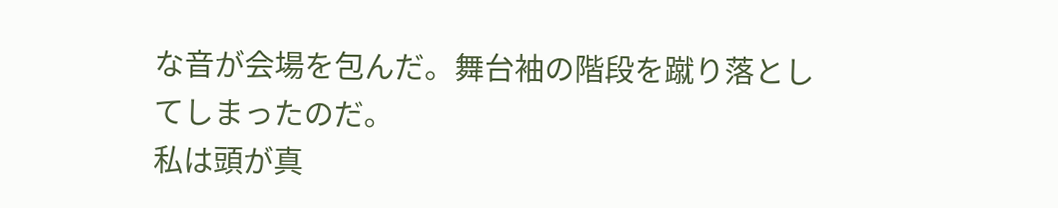な音が会場を包んだ。舞台袖の階段を蹴り落としてしまったのだ。
私は頭が真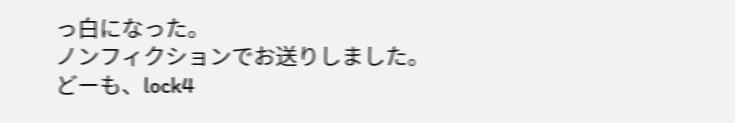っ白になった。
ノンフィクションでお送りしました。
どーも、lock4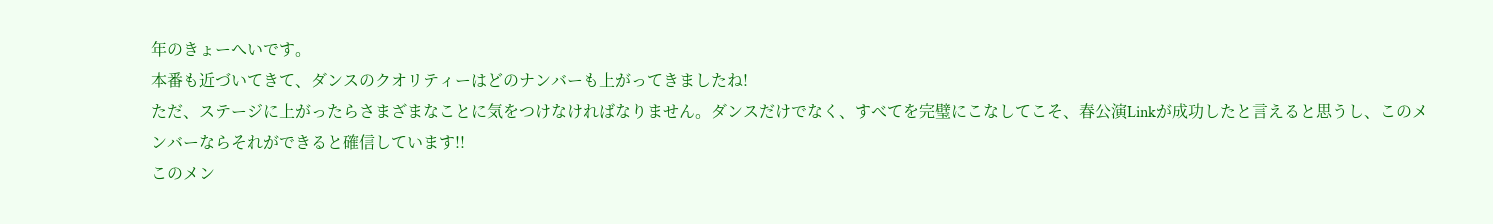年のきょーへいです。
本番も近づいてきて、ダンスのクオリティーはどのナンバーも上がってきましたね!
ただ、ステージに上がったらさまざまなことに気をつけなければなりません。ダンスだけでなく、すべてを完璧にこなしてこそ、春公演Linkが成功したと言えると思うし、このメンバーならそれができると確信しています!!
このメン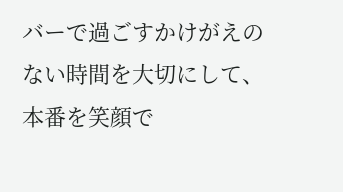バーで過ごすかけがえのない時間を大切にして、本番を笑顔で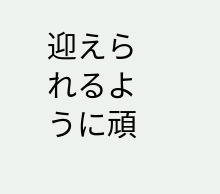迎えられるように頑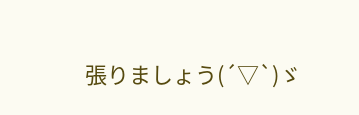張りましょう(´▽`)ゞ